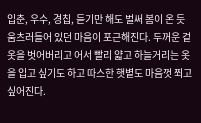입춘, 우수, 경칩, 듣기만 해도 벌써 봄이 온 듯 움츠러들어 있던 마음이 포근해진다. 두꺼운 겉옷을 벗어버리고 어서 빨리 얇고 하늘거리는 옷을 입고 싶기도 하고 따스한 햇볕도 마음껏 쬐고 싶어진다.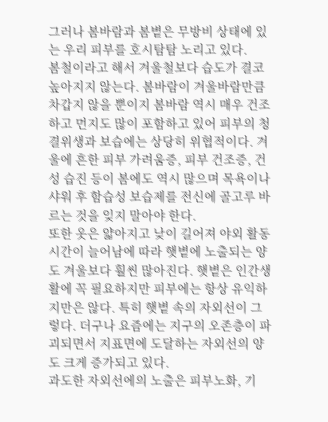그러나 봄바람과 봄볕은 무방비 상태에 있는 우리 피부를 호시탐탐 노리고 있다.
봄철이라고 해서 겨울철보다 습도가 결코 높아지지 않는다. 봄바람이 겨울바람만큼 차갑지 않을 뿐이지 봄바람 역시 매우 건조하고 먼지도 많이 포함하고 있어 피부의 청결위생과 보습에는 상당히 위협적이다. 겨울에 흔한 피부 가려움증, 피부 건조증, 건성 습진 등이 봄에도 역시 많으며 목욕이나 샤워 후 함습성 보습제를 전신에 골고루 바르는 것을 잊지 말아야 한다.
또한 옷은 얇아지고 낮이 길어져 야외 활동시간이 늘어남에 따라 햇볕에 노출되는 양도 겨울보다 훨씬 많아진다. 햇볕은 인간생활에 꼭 필요하지만 피부에는 항상 유익하지만은 않다. 특히 햇볕 속의 자외선이 그렇다. 더구나 요즘에는 지구의 오존층이 파괴되면서 지표면에 도달하는 자외선의 양도 크게 증가되고 있다.
과도한 자외선에의 노출은 피부노화, 기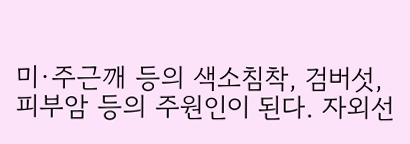미·주근깨 등의 색소침착, 검버섯, 피부암 등의 주원인이 된다. 자외선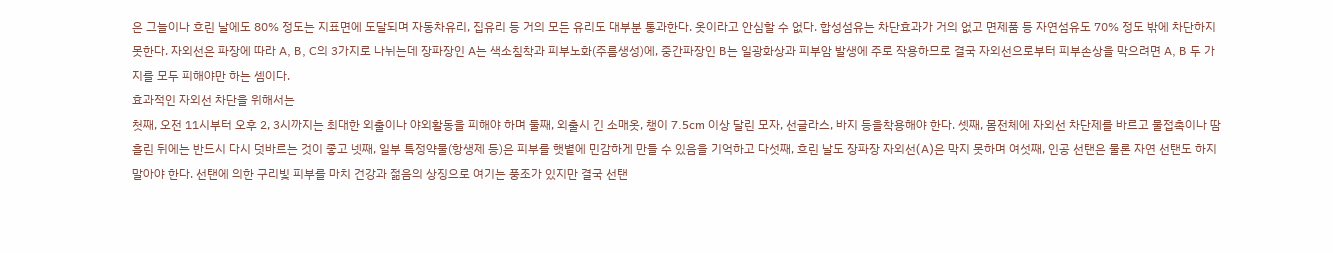은 그늘이나 흐린 날에도 80% 정도는 지표면에 도달되며 자동차유리, 집유리 등 거의 모든 유리도 대부분 통과한다. 옷이라고 안심할 수 없다. 합성섬유는 차단효과가 거의 없고 면제품 등 자연섬유도 70% 정도 밖에 차단하지 못한다. 자외선은 파장에 따라 A, B, C의 3가지로 나뉘는데 장파장인 A는 색소침착과 피부노화(주름생성)에, 중간파장인 B는 일광화상과 피부암 발생에 주로 작용하므로 결국 자외선으로부터 피부손상을 막으려면 A, B 두 가지를 모두 피해야만 하는 셈이다.
효과적인 자외선 차단을 위해서는
첫째, 오전 11시부터 오후 2, 3시까지는 최대한 외출이나 야외활동을 피해야 하며 둘째, 외출시 긴 소매옷, 챙이 7.5cm 이상 달린 모자, 선글라스, 바지 등을착용해야 한다. 셋째, 몸전체에 자외선 차단제를 바르고 물접촉이나 땀흘린 뒤에는 반드시 다시 덧바르는 것이 좋고 넷째, 일부 특정약물(항생제 등)은 피부를 햇볕에 민감하게 만들 수 있음을 기억하고 다섯째, 흐린 날도 장파장 자외선(A)은 막지 못하며 여섯째, 인공 선탠은 물론 자연 선탠도 하지 말아야 한다. 선탠에 의한 구리빛 피부를 마치 건강과 젊음의 상징으로 여기는 풍조가 있지만 결국 선탠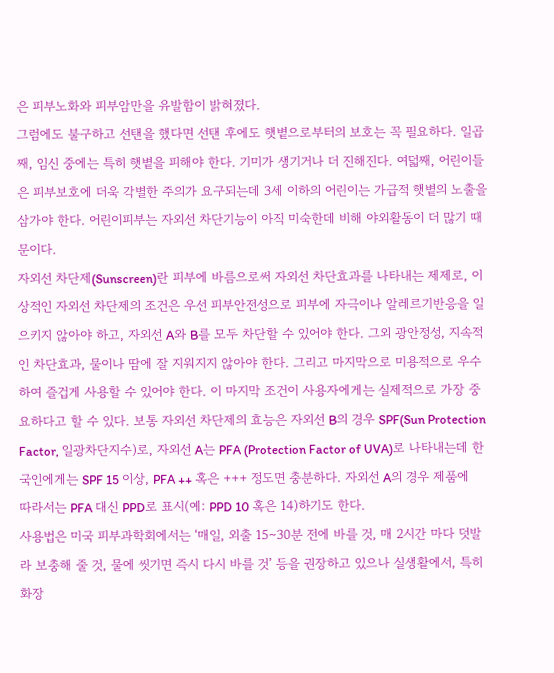은 피부노화와 피부암만을 유발함이 밝혀졌다.
그럼에도 불구하고 선탠을 했다면 선탠 후에도 햇볕으로부터의 보호는 꼭 필요하다. 일곱째, 임신 중에는 특히 햇볕을 피해야 한다. 기미가 생기거나 더 진해진다. 여덟째, 어린이들은 피부보호에 더욱 각별한 주의가 요구되는데 3세 이하의 어린이는 가급적 햇볕의 노출을 삼가야 한다. 어린이피부는 자외선 차단기능이 아직 미숙한데 비해 야외활동이 더 많기 때문이다.
자외선 차단제(Sunscreen)란 피부에 바름으로써 자외선 차단효과를 나타내는 제제로, 이상적인 자외선 차단제의 조건은 우선 피부안전성으로 피부에 자극이나 알레르기반응을 일으키지 않아야 하고, 자외선 A와 B를 모두 차단할 수 있어야 한다. 그외 광안정성, 지속적인 차단효과, 물이나 땀에 잘 지워지지 않아야 한다. 그리고 마지막으로 미용적으로 우수하여 즐겁게 사용할 수 있어야 한다. 이 마지막 조건이 사용자에게는 실제적으로 가장 중요하다고 할 수 있다. 보통 자외선 차단제의 효능은 자외선 B의 경우 SPF(Sun Protection Factor, 일광차단지수)로, 자외선 A는 PFA (Protection Factor of UVA)로 나타내는데 한국인에게는 SPF 15 이상, PFA ++ 혹은 +++ 정도면 충분하다. 자외선 A의 경우 제품에 따라서는 PFA 대신 PPD로 표시(예: PPD 10 혹은 14)하기도 한다.
사용법은 미국 피부과학회에서는 ‘매일, 외출 15∼30분 전에 바를 것, 매 2시간 마다 덧발라 보충해 줄 것, 물에 씻기면 즉시 다시 바를 것’ 등을 권장하고 있으나 실생활에서, 특히 화장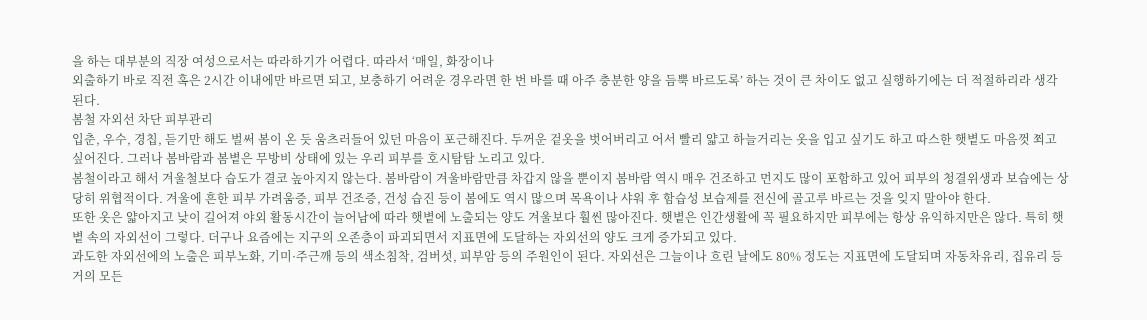을 하는 대부분의 직장 여성으로서는 따라하기가 어렵다. 따라서 ‘매일, 화장이나
외출하기 바로 직전 혹은 2시간 이내에만 바르면 되고, 보충하기 어려운 경우라면 한 번 바를 때 아주 충분한 양을 듬뿍 바르도록’ 하는 것이 큰 차이도 없고 실행하기에는 더 적절하리라 생각된다.
봄철 자외선 차단 피부관리
입춘, 우수, 경칩, 듣기만 해도 벌써 봄이 온 듯 움츠러들어 있던 마음이 포근해진다. 두꺼운 겉옷을 벗어버리고 어서 빨리 얇고 하늘거리는 옷을 입고 싶기도 하고 따스한 햇볕도 마음껏 쬐고 싶어진다. 그러나 봄바람과 봄볕은 무방비 상태에 있는 우리 피부를 호시탐탐 노리고 있다.
봄철이라고 해서 겨울철보다 습도가 결코 높아지지 않는다. 봄바람이 겨울바람만큼 차갑지 않을 뿐이지 봄바람 역시 매우 건조하고 먼지도 많이 포함하고 있어 피부의 청결위생과 보습에는 상당히 위협적이다. 겨울에 흔한 피부 가려움증, 피부 건조증, 건성 습진 등이 봄에도 역시 많으며 목욕이나 샤워 후 함습성 보습제를 전신에 골고루 바르는 것을 잊지 말아야 한다.
또한 옷은 얇아지고 낮이 길어져 야외 활동시간이 늘어남에 따라 햇볕에 노출되는 양도 겨울보다 훨씬 많아진다. 햇볕은 인간생활에 꼭 필요하지만 피부에는 항상 유익하지만은 않다. 특히 햇볕 속의 자외선이 그렇다. 더구나 요즘에는 지구의 오존층이 파괴되면서 지표면에 도달하는 자외선의 양도 크게 증가되고 있다.
과도한 자외선에의 노출은 피부노화, 기미·주근깨 등의 색소침착, 검버섯, 피부암 등의 주원인이 된다. 자외선은 그늘이나 흐린 날에도 80% 정도는 지표면에 도달되며 자동차유리, 집유리 등 거의 모든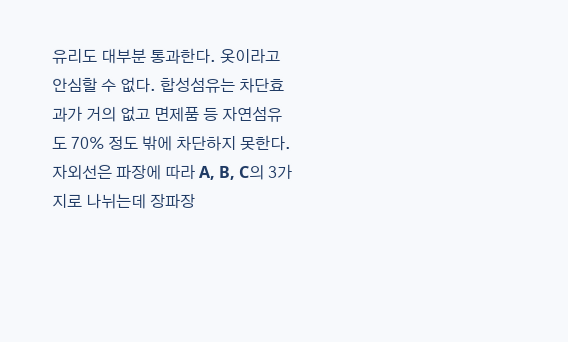유리도 대부분 통과한다. 옷이라고 안심할 수 없다. 합성섬유는 차단효과가 거의 없고 면제품 등 자연섬유도 70% 정도 밖에 차단하지 못한다. 자외선은 파장에 따라 A, B, C의 3가지로 나뉘는데 장파장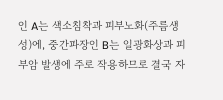인 A는 색소침착과 피부노화(주름생성)에, 중간파장인 B는 일광화상과 피부암 발생에 주로 작용하므로 결국 자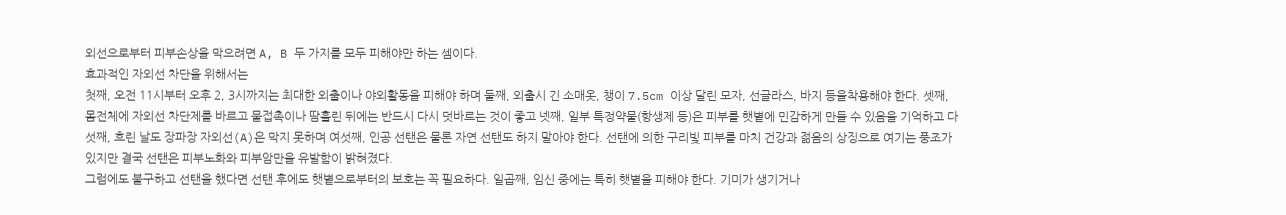외선으로부터 피부손상을 막으려면 A, B 두 가지를 모두 피해야만 하는 셈이다.
효과적인 자외선 차단을 위해서는
첫째, 오전 11시부터 오후 2, 3시까지는 최대한 외출이나 야외활동을 피해야 하며 둘째, 외출시 긴 소매옷, 챙이 7.5cm 이상 달린 모자, 선글라스, 바지 등을착용해야 한다. 셋째, 몸전체에 자외선 차단제를 바르고 물접촉이나 땀흘린 뒤에는 반드시 다시 덧바르는 것이 좋고 넷째, 일부 특정약물(항생제 등)은 피부를 햇볕에 민감하게 만들 수 있음을 기억하고 다섯째, 흐린 날도 장파장 자외선(A)은 막지 못하며 여섯째, 인공 선탠은 물론 자연 선탠도 하지 말아야 한다. 선탠에 의한 구리빛 피부를 마치 건강과 젊음의 상징으로 여기는 풍조가 있지만 결국 선탠은 피부노화와 피부암만을 유발함이 밝혀졌다.
그럼에도 불구하고 선탠을 했다면 선탠 후에도 햇볕으로부터의 보호는 꼭 필요하다. 일곱째, 임신 중에는 특히 햇볕을 피해야 한다. 기미가 생기거나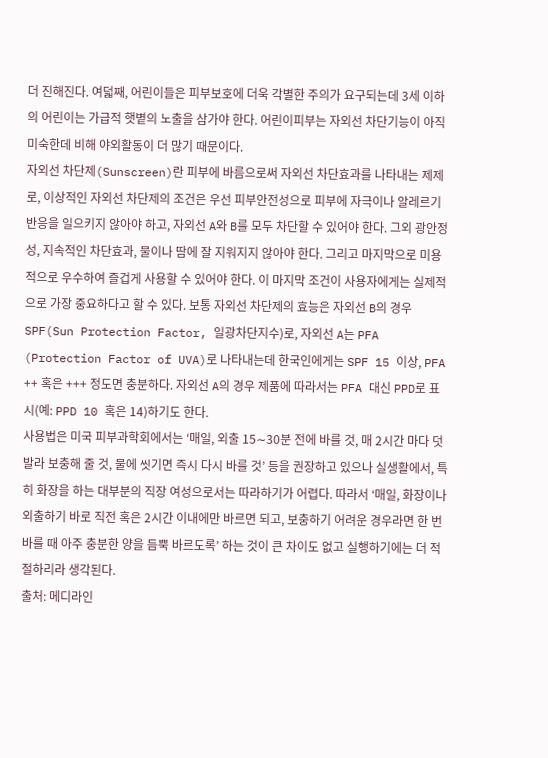더 진해진다. 여덟째, 어린이들은 피부보호에 더욱 각별한 주의가 요구되는데 3세 이하의 어린이는 가급적 햇볕의 노출을 삼가야 한다. 어린이피부는 자외선 차단기능이 아직 미숙한데 비해 야외활동이 더 많기 때문이다.
자외선 차단제(Sunscreen)란 피부에 바름으로써 자외선 차단효과를 나타내는 제제로, 이상적인 자외선 차단제의 조건은 우선 피부안전성으로 피부에 자극이나 알레르기반응을 일으키지 않아야 하고, 자외선 A와 B를 모두 차단할 수 있어야 한다. 그외 광안정성, 지속적인 차단효과, 물이나 땀에 잘 지워지지 않아야 한다. 그리고 마지막으로 미용적으로 우수하여 즐겁게 사용할 수 있어야 한다. 이 마지막 조건이 사용자에게는 실제적으로 가장 중요하다고 할 수 있다. 보통 자외선 차단제의 효능은 자외선 B의 경우 SPF(Sun Protection Factor, 일광차단지수)로, 자외선 A는 PFA (Protection Factor of UVA)로 나타내는데 한국인에게는 SPF 15 이상, PFA ++ 혹은 +++ 정도면 충분하다. 자외선 A의 경우 제품에 따라서는 PFA 대신 PPD로 표시(예: PPD 10 혹은 14)하기도 한다.
사용법은 미국 피부과학회에서는 ‘매일, 외출 15∼30분 전에 바를 것, 매 2시간 마다 덧발라 보충해 줄 것, 물에 씻기면 즉시 다시 바를 것’ 등을 권장하고 있으나 실생활에서, 특히 화장을 하는 대부분의 직장 여성으로서는 따라하기가 어렵다. 따라서 ‘매일, 화장이나
외출하기 바로 직전 혹은 2시간 이내에만 바르면 되고, 보충하기 어려운 경우라면 한 번 바를 때 아주 충분한 양을 듬뿍 바르도록’ 하는 것이 큰 차이도 없고 실행하기에는 더 적절하리라 생각된다.
출처: 메디라인